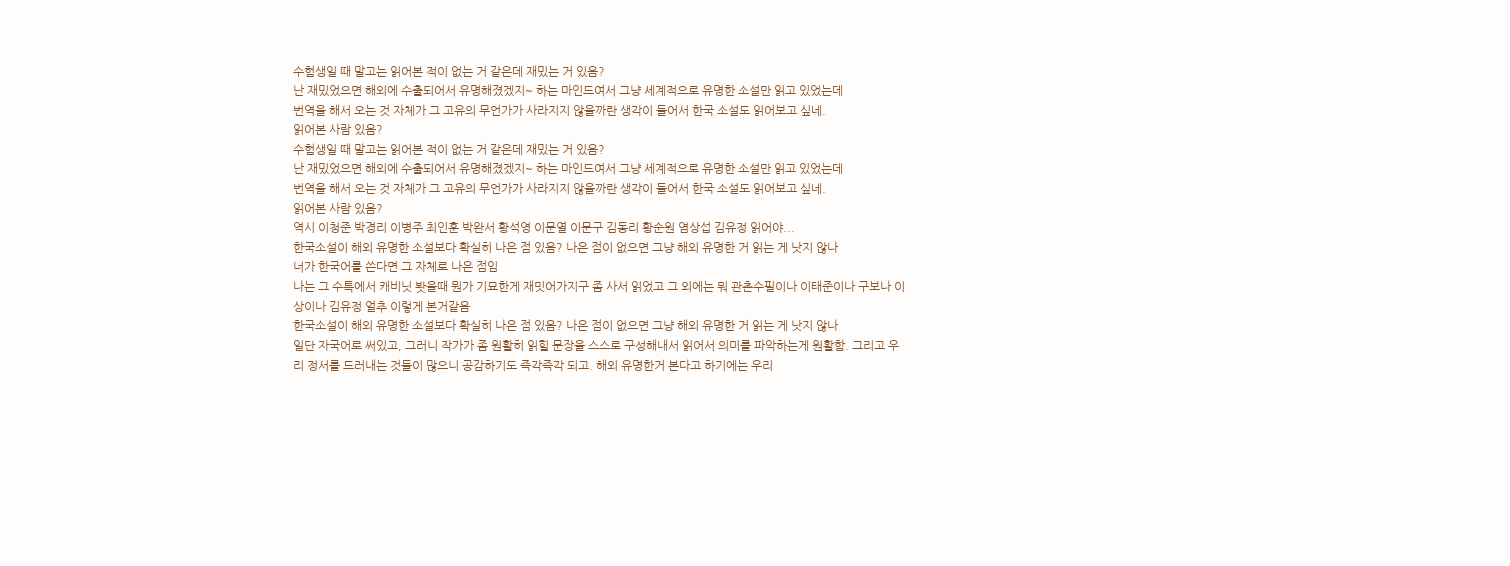수험생일 때 말고는 읽어본 적이 없는 거 같은데 재밌는 거 있음?
난 재밌었으면 해외에 수출되어서 유명해졌겠지~ 하는 마인드여서 그냥 세계적으로 유명한 소설만 읽고 있었는데
번역을 해서 오는 것 자체가 그 고유의 무언가가 사라지지 않을까란 생각이 들어서 한국 소설도 읽어보고 싶네.
읽어본 사람 있음?
수험생일 때 말고는 읽어본 적이 없는 거 같은데 재밌는 거 있음?
난 재밌었으면 해외에 수출되어서 유명해졌겠지~ 하는 마인드여서 그냥 세계적으로 유명한 소설만 읽고 있었는데
번역을 해서 오는 것 자체가 그 고유의 무언가가 사라지지 않을까란 생각이 들어서 한국 소설도 읽어보고 싶네.
읽어본 사람 있음?
역시 이청준 박경리 이병주 최인훈 박완서 황석영 이문열 이문구 김동리 황순원 염상섭 김유정 읽어야...
한국소설이 해외 유명한 소설보다 확실히 나은 점 있음? 나은 점이 없으면 그냥 해외 유명한 거 읽는 게 낫지 않나
너가 한국어를 쓴다면 그 자체로 나은 점임
나는 그 수특에서 캐비닛 봣을때 뭔가 기묘한게 재밋어가지구 좀 사서 읽었고 그 외에는 뭐 관촌수필이나 이태준이나 구보나 이상이나 김유정 얼추 이렇게 본거같음
한국소설이 해외 유명한 소설보다 확실히 나은 점 있음? 나은 점이 없으면 그냥 해외 유명한 거 읽는 게 낫지 않나
일단 자국어로 써있고, 그러니 작가가 좀 원활히 읽힐 문장을 스스로 구성해내서 읽어서 의미를 파악하는게 원활함. 그리고 우리 정서를 드러내는 것들이 많으니 공감하기도 즉각즉각 되고. 해외 유명한거 본다고 하기에는 우리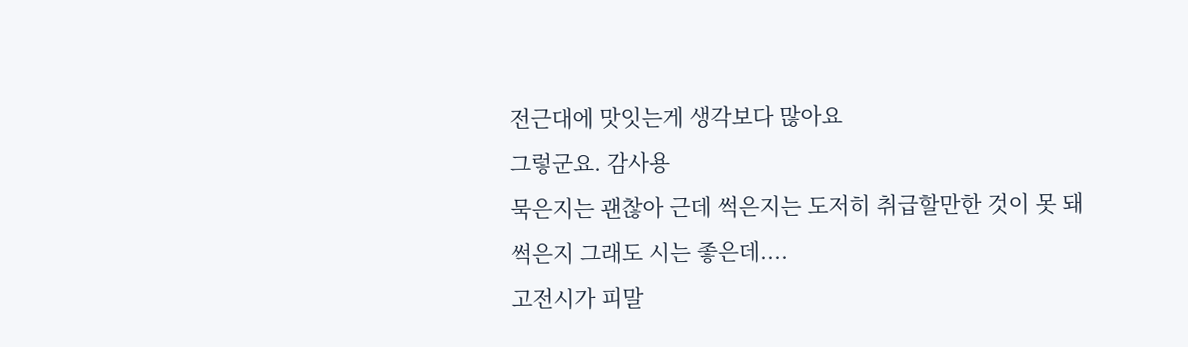전근대에 맛잇는게 생각보다 많아요
그렇군요. 감사용
묵은지는 괜찮아 근데 썩은지는 도저히 취급할만한 것이 못 돼
썩은지 그래도 시는 좋은데....
고전시가 피말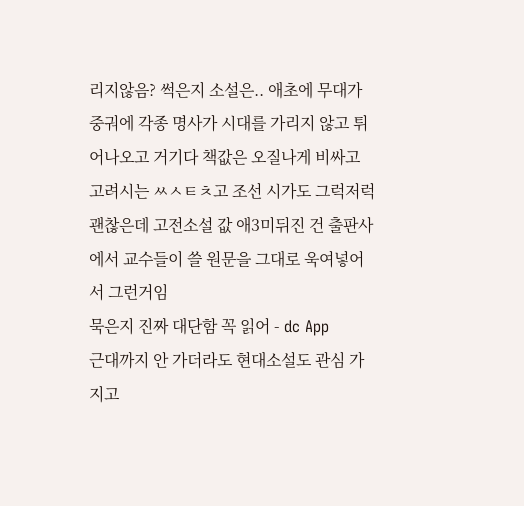리지않음? 썩은지 소설은.. 애초에 무대가 중궈에 각종 명사가 시대를 가리지 않고 튀어나오고 거기다 책값은 오질나게 비싸고
고려시는 ㅆㅅㅌㅊ고 조선 시가도 그럭저럭 괜찮은데 고전소설 값 애3미뒤진 건 출판사에서 교수들이 쓸 원문을 그대로 욱여넣어서 그런거임
묵은지 진짜 대단함 꼭 읽어 - dc App
근대까지 안 가더라도 현대소설도 관심 가지고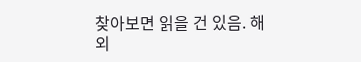찾아보면 읽을 건 있음. 해외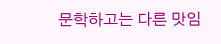문학하고는 다른 맛임